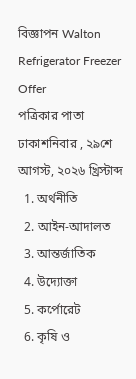বিজ্ঞাপন Walton Refrigerator Freezer Offer
পত্রিকার পাতা
ঢাকাশনিবার , ২৯শে আগস্ট, ২০২৬ খ্রিস্টাব্দ
  1. অর্থনীতি
  2. আইন-আদালত
  3. আন্তর্জাতিক
  4. উদ্যোক্তা
  5. কর্পোরেট
  6. কৃষি ও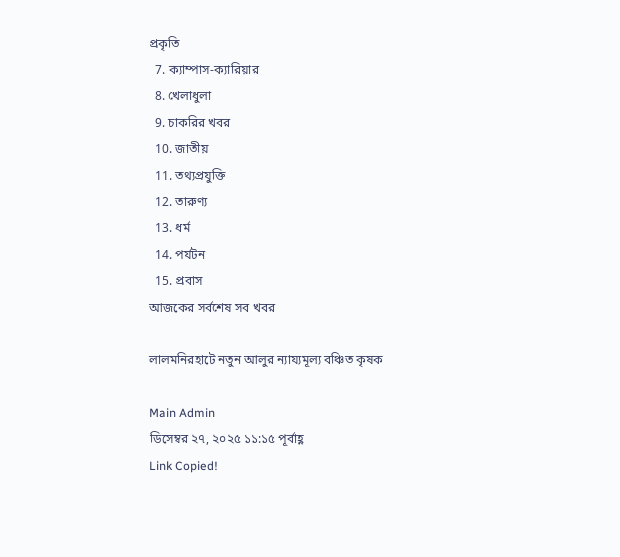প্রকৃতি
  7. ক্যাম্পাস-ক্যারিয়ার
  8. খেলাধুলা
  9. চাকরির খবর
  10. জাতীয়
  11. তথ্যপ্রযুক্তি
  12. তারুণ্য
  13. ধর্ম
  14. পর্যটন
  15. প্রবাস
আজকের সর্বশেষ সব খবর

লালমনিরহাটে নতুন আলুর ন্যায্যমূল্য বঞ্চিত কৃষক

Main Admin
ডিসেম্বর ২৭, ২০২৫ ১১:১৫ পূর্বাহ্ণ
Link Copied!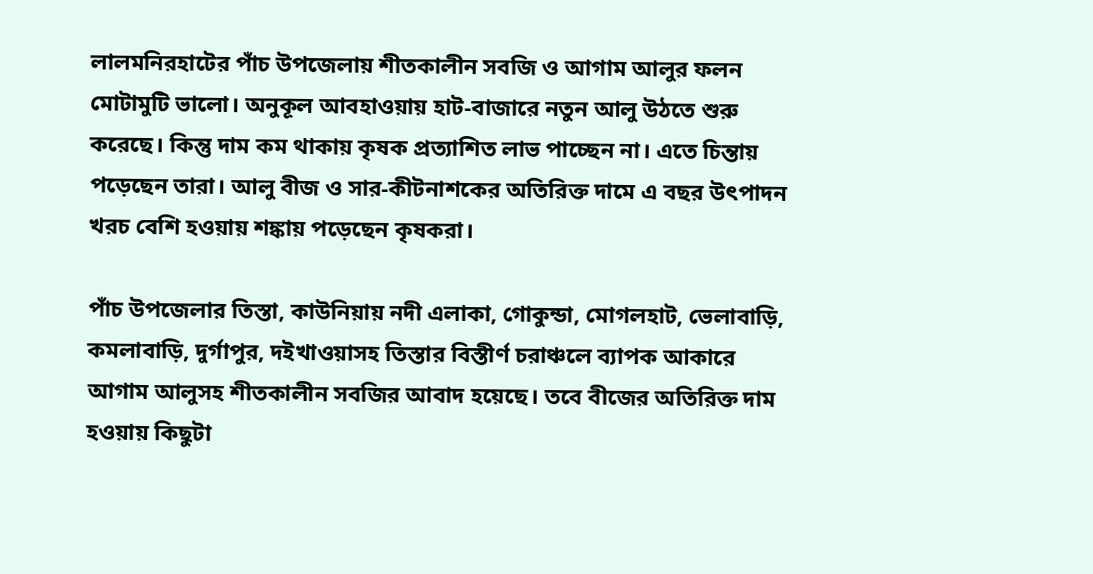লালমনিরহাটের পাঁচ উপজেলায় শীতকালীন সবজি ও আগাম আলুর ফলন মোটামুটি ভালো। অনুকূল আবহাওয়ায় হাট-বাজারে নতুন আলু উঠতে শুরু করেছে। কিন্তু দাম কম থাকায় কৃষক প্রত্যাশিত লাভ পাচ্ছেন না। এতে চিন্তায় পড়েছেন তারা। আলু বীজ ও সার-কীটনাশকের অতিরিক্ত দামে এ বছর উৎপাদন খরচ বেশি হওয়ায় শঙ্কায় পড়েছেন কৃষকরা।

পাঁচ উপজেলার তিস্তা, কাউনিয়ায় নদী এলাকা, গোকুন্ডা, মোগলহাট, ভেলাবাড়ি, কমলাবাড়ি, দুর্গাপুর, দইখাওয়াসহ তিস্তার বিস্তীর্ণ চরাঞ্চলে ব্যাপক আকারে আগাম আলুসহ শীতকালীন সবজির আবাদ হয়েছে। তবে বীজের অতিরিক্ত দাম হওয়ায় কিছুটা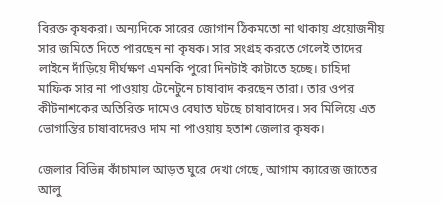বিরক্ত কৃষকরা। অন্যদিকে সারের জোগান ঠিকমতো না থাকায় প্রয়োজনীয় সার জমিতে দিতে পারছেন না কৃষক। সার সংগ্রহ করতে গেলেই তাদের লাইনে দাঁড়িয়ে দীর্ঘক্ষণ এমনকি পুরো দিনটাই কাটাতে হচ্ছে। চাহিদা মাফিক সার না পাওয়ায় টেনেটুনে চাষাবাদ করছেন তারা। তার ওপর কীটনাশকের অতিরিক্ত দামেও বেঘাত ঘটছে চাষাবাদের। সব মিলিয়ে এত ভোগান্তির চাষাবাদেরও দাম না পাওয়ায় হতাশ জেলার কৃষক।

জেলার বিভিন্ন কাঁচামাল আড়ত ঘুরে দেখা গেছে, আগাম ক্যারেজ জাতের আলু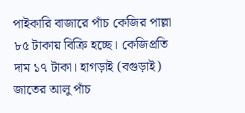পাইকারি বাজারে পাঁচ কেজির পাল্লা ৮৫ টাকায় বিক্রি হচ্ছে। কেজিপ্রতি দাম ১৭ টাকা। হাগড়াই (বগুড়াই) জাতের আলু পাঁচ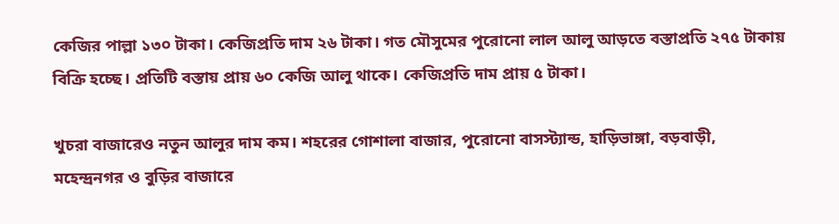কেজির পাল্লা ১৩০ টাকা। কেজিপ্রতি দাম ২৬ টাকা। গত মৌসুমের পুরোনো লাল আলু আড়তে বস্তাপ্রতি ২৭৫ টাকায় বিক্রি হচ্ছে। প্রতিটি বস্তায় প্রায় ৬০ কেজি আলু থাকে। কেজিপ্রতি দাম প্রায় ৫ টাকা।

খুচরা বাজারেও নতুন আলুর দাম কম। শহরের গোশালা বাজার, পুরোনো বাসস্ট্যান্ড, হাড়িভাঙ্গা, বড়বাড়ী, মহেন্দ্রনগর ও বুড়ির বাজারে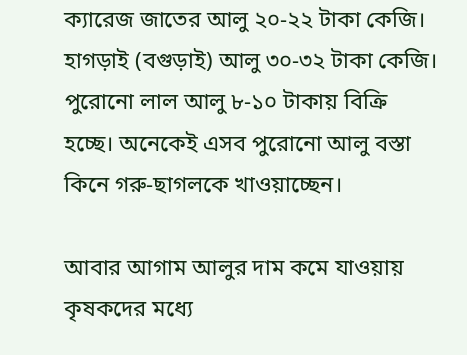ক্যারেজ জাতের আলু ২০-২২ টাকা কেজি। হাগড়াই (বগুড়াই) আলু ৩০-৩২ টাকা কেজি। পুরোনো লাল আলু ৮-১০ টাকায় বিক্রি হচ্ছে। অনেকেই এসব পুরোনো আলু বস্তা কিনে গরু-ছাগলকে খাওয়াচ্ছেন।

আবার আগাম আলুর দাম কমে যাওয়ায় কৃষকদের মধ্যে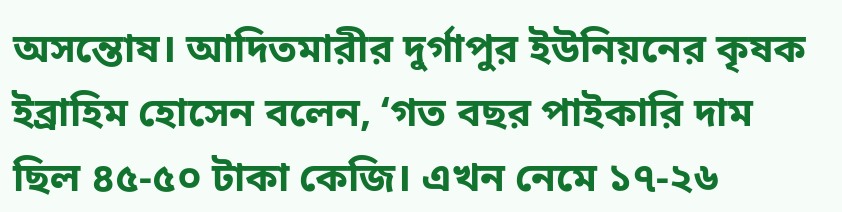অসন্তোষ। আদিতমারীর দুর্গাপুর ইউনিয়নের কৃষক ইব্রাহিম হোসেন বলেন, ‘গত বছর পাইকারি দাম ছিল ৪৫-৫০ টাকা কেজি। এখন নেমে ১৭-২৬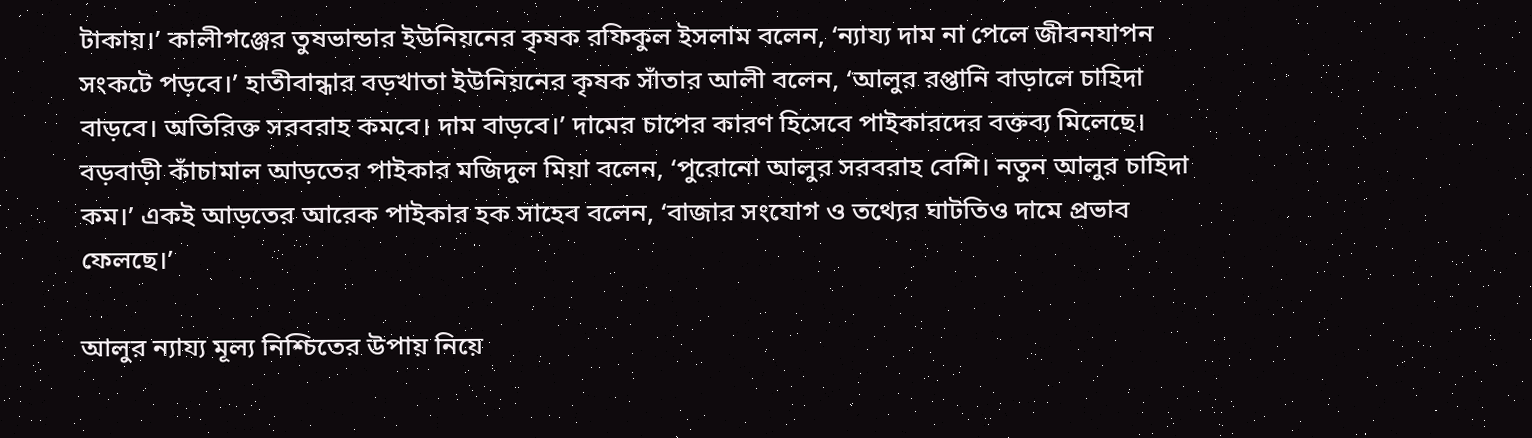টাকায়।’ কালীগঞ্জের তুষভান্ডার ইউনিয়নের কৃষক রফিকুল ইসলাম বলেন, ‘ন্যায্য দাম না পেলে জীবনযাপন সংকটে পড়বে।’ হাতীবান্ধার বড়খাতা ইউনিয়নের কৃষক সাঁতার আলী বলেন, ‘আলুর রপ্তানি বাড়ালে চাহিদা বাড়বে। অতিরিক্ত সরবরাহ কমবে। দাম বাড়বে।’ দামের চাপের কারণ হিসেবে পাইকারদের বক্তব্য মিলেছে। বড়বাড়ী কাঁচামাল আড়তের পাইকার মজিদুল মিয়া বলেন, ‘পুরোনো আলুর সরবরাহ বেশি। নতুন আলুর চাহিদা কম।’ একই আড়তের আরেক পাইকার হক সাহেব বলেন, ‘বাজার সংযোগ ও তথ্যের ঘাটতিও দামে প্রভাব ফেলছে।’

আলুর ন্যায্য মূল্য নিশ্চিতের উপায় নিয়ে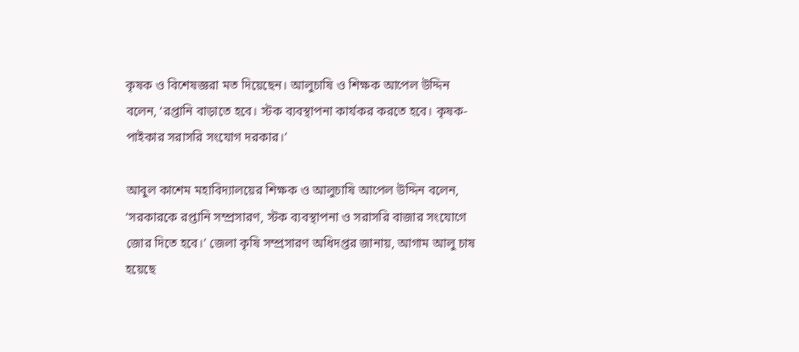কৃষক ও বিশেষজ্ঞরা মত দিয়েছেন। আলুচাষি ও শিক্ষক আপেল উদ্দিন বলেন, ‘রপ্তানি বাড়াতে হবে। স্টক ব্যবস্থাপনা কার্যকর করতে হবে। কৃষক-পাইকার সরাসরি সংযোগ দরকার।’

আবুল কাশেম মহাবিদ্যালয়ের শিক্ষক ও আলুচাষি আপেল উদ্দিন বলেন, ‘সরকারকে রপ্তানি সম্প্রসারণ, স্টক ব্যবস্থাপনা ও সরাসরি বাজার সংযোগে জোর দিতে হবে।’ জেলা কৃষি সম্প্রসারণ অধিদপ্তর জানায়, আগাম আলু চাষ হয়েছে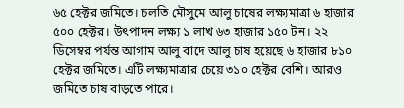৬৫ হেক্টর জমিতে। চলতি মৌসুমে আলু চাষের লক্ষ্যমাত্রা ৬ হাজার ৫০০ হেক্টর। উৎপাদন লক্ষ্য ১ লাখ ৬৩ হাজার ১৫০ টন। ২২ ডিসেম্বর পর্যন্ত আগাম আলু বাদে আলু চাষ হয়েছে ৬ হাজার ৮১০ হেক্টর জমিতে। এটি লক্ষ্যমাত্রার চেয়ে ৩১০ হেক্টর বেশি। আরও জমিতে চাষ বাড়তে পারে।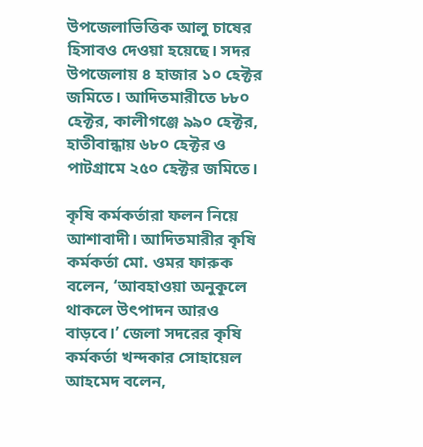উপজেলাভিত্তিক আলু চাষের হিসাবও দেওয়া হয়েছে। সদর উপজেলায় ৪ হাজার ১০ হেক্টর জমিতে। আদিতমারীতে ৮৮০ হেক্টর, কালীগঞ্জে ৯৯০ হেক্টর, হাতীবান্ধায় ৬৮০ হেক্টর ও পাটগ্রামে ২৫০ হেক্টর জমিতে।

কৃষি কর্মকর্তারা ফলন নিয়ে আশাবাদী। আদিতমারীর কৃষি কর্মকর্তা মো. ওমর ফারুক বলেন, ‘আবহাওয়া অনুকূলে থাকলে উৎপাদন আরও বাড়বে।’ জেলা সদরের কৃষি কর্মকর্তা খন্দকার সোহায়েল আহমেদ বলেন,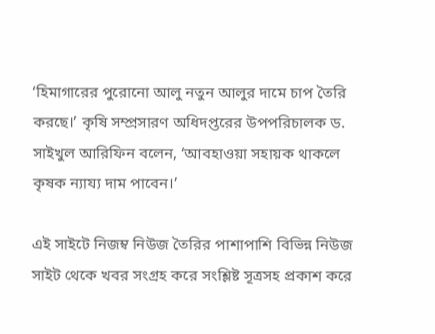‘হিমাগারের পুরোনো আলু নতুন আলুর দামে চাপ তৈরি করছে।’ কৃষি সম্প্রসারণ অধিদপ্তরের উপপরিচালক ড. সাইখুল আরিফিন বলেন, ‘আবহাওয়া সহায়ক থাকলে কৃষক ন্যায্য দাম পাবেন।’

এই সাইটে নিজম্ব নিউজ তৈরির পাশাপাশি বিভিন্ন নিউজ সাইট থেকে খবর সংগ্রহ করে সংশ্লিষ্ট সূত্রসহ প্রকাশ করে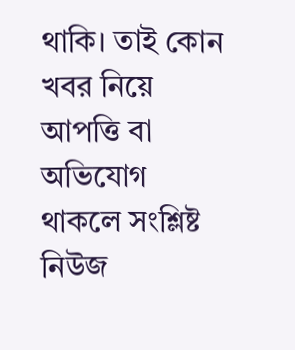থাকি। তাই কোন খবর নিয়ে আপত্তি বা অভিযোগ থাকলে সংশ্লিষ্ট নিউজ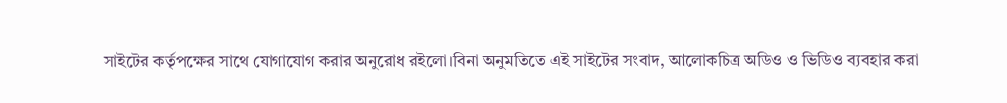সাইটের কর্তৃপক্ষের সাথে যোগাযোগ করার অনুরোধ রইলো।বিনা অনুমতিতে এই সাইটের সংবাদ, আলোকচিত্র অডিও ও ভিডিও ব্যবহার করা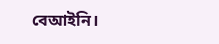বেআইনি।